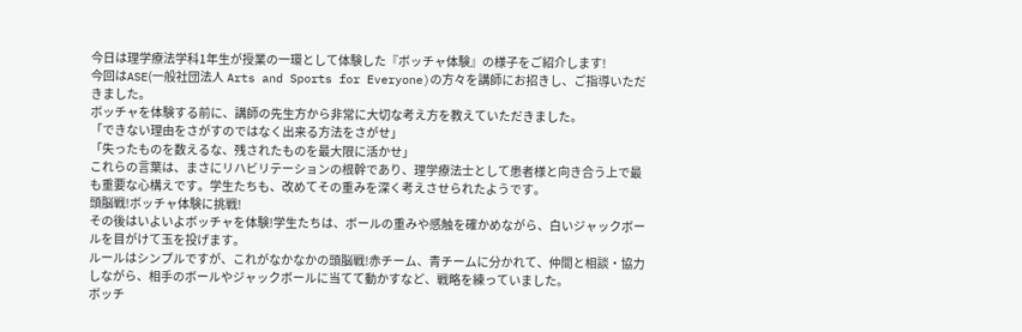今日は理学療法学科1年生が授業の一環として体験した『ボッチャ体験』の様子をご紹介します!
今回はASE(一般社団法人 Arts and Sports for Everyone)の方々を講師にお招きし、ご指導いただきました。
ボッチャを体験する前に、講師の先生方から非常に大切な考え方を教えていただきました。
「できない理由をさがすのではなく出来る方法をさがせ」
「失ったものを数えるな、残されたものを最大限に活かせ」
これらの言葉は、まさにリハビリテーションの根幹であり、理学療法士として患者様と向き合う上で最も重要な心構えです。学生たちも、改めてその重みを深く考えさせられたようです。
頭脳戦!ボッチャ体験に挑戦!
その後はいよいよボッチャを体験!学生たちは、ボールの重みや感触を確かめながら、白いジャックボールを目がけて玉を投げます。
ルールはシンプルですが、これがなかなかの頭脳戦!赤チーム、青チームに分かれて、仲間と相談・協力しながら、相手のボールやジャックボールに当てて動かすなど、戦略を練っていました。
ボッチ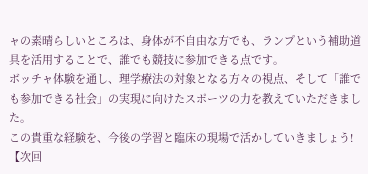ャの素晴らしいところは、身体が不自由な方でも、ランプという補助道具を活用することで、誰でも競技に参加できる点です。
ボッチャ体験を通し、理学療法の対象となる方々の視点、そして「誰でも参加できる社会」の実現に向けたスポーツの力を教えていただきました。
この貴重な経験を、今後の学習と臨床の現場で活かしていきましょう!
【次回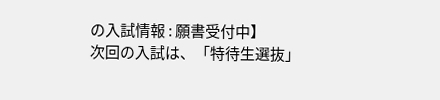の入試情報 : 願書受付中】
次回の入試は、「特待生選抜」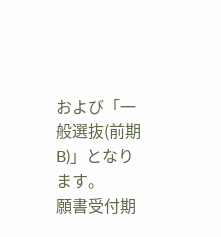および「一般選抜(前期B)」となります。
願書受付期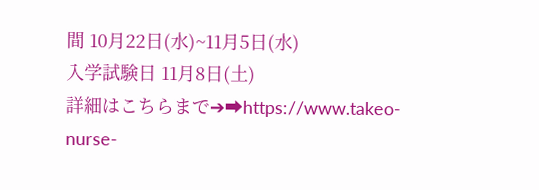間 10月22日(水)~11月5日(水)
入学試験日 11月8日(土)
詳細はこちらまで➔➡https://www.takeo-nurse-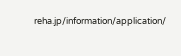reha.jp/information/application/